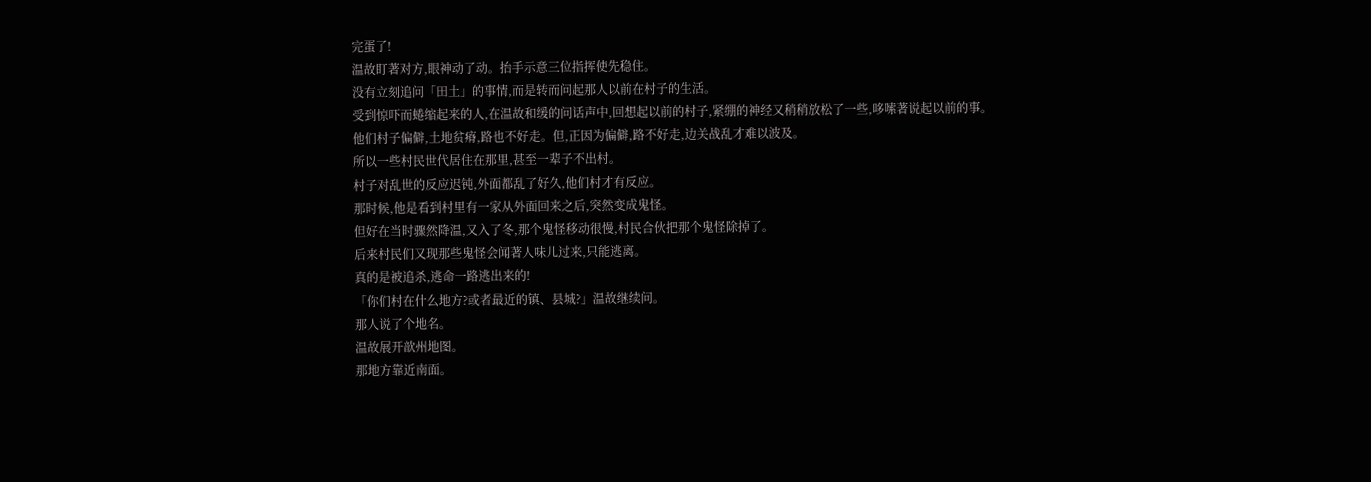完蛋了!
温故盯著对方,眼神动了动。抬手示意三位指挥使先稳住。
没有立刻追问「田土」的事情,而是转而问起那人以前在村子的生活。
受到惊吓而蜷缩起来的人,在温故和缓的问话声中,回想起以前的村子,紧绷的神经又稍稍放松了一些,哆嗦著说起以前的事。
他们村子偏僻,土地贫瘠,路也不好走。但,正因为偏僻,路不好走,边关战乱才难以波及。
所以一些村民世代居住在那里,甚至一辈子不出村。
村子对乱世的反应迟钝,外面都乱了好久,他们村才有反应。
那时候,他是看到村里有一家从外面回来之后,突然变成鬼怪。
但好在当时骤然降温,又入了冬,那个鬼怪移动很慢,村民合伙把那个鬼怪除掉了。
后来村民们又现那些鬼怪会闻著人味儿过来,只能逃离。
真的是被追杀,逃命一路逃出来的!
「你们村在什么地方?或者最近的镇、县城?」温故继续问。
那人说了个地名。
温故展开歆州地图。
那地方靠近南面。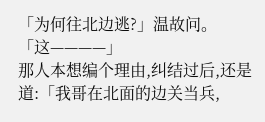「为何往北边逃?」温故问。
「这————」
那人本想编个理由,纠结过后,还是道:「我哥在北面的边关当兵,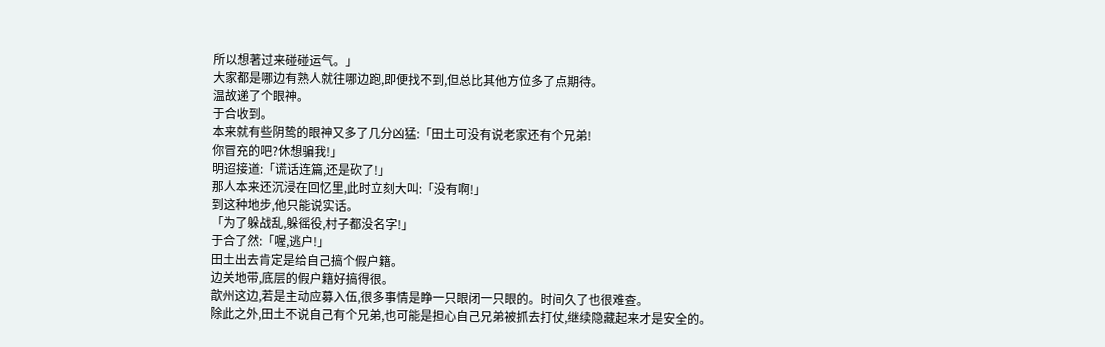所以想著过来碰碰运气。」
大家都是哪边有熟人就往哪边跑,即便找不到,但总比其他方位多了点期待。
温故递了个眼神。
于合收到。
本来就有些阴鸷的眼神又多了几分凶猛:「田土可没有说老家还有个兄弟!
你冒充的吧?休想骗我!」
明迢接道:「谎话连篇,还是砍了!」
那人本来还沉浸在回忆里,此时立刻大叫:「没有啊!」
到这种地步,他只能说实话。
「为了躲战乱,躲徭役,村子都没名字!」
于合了然:「喔,逃户!」
田土出去肯定是给自己搞个假户籍。
边关地带,底层的假户籍好搞得很。
歆州这边,若是主动应募入伍,很多事情是睁一只眼闭一只眼的。时间久了也很难查。
除此之外,田土不说自己有个兄弟,也可能是担心自己兄弟被抓去打仗,继续隐藏起来才是安全的。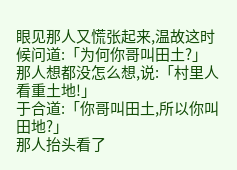眼见那人又慌张起来,温故这时候问道:「为何你哥叫田土?」
那人想都没怎么想,说:「村里人看重土地!」
于合道:「你哥叫田土,所以你叫田地?」
那人抬头看了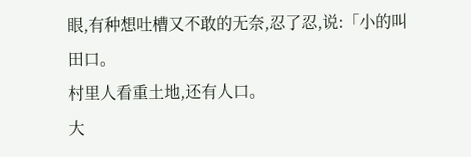眼,有种想吐槽又不敢的无奈,忍了忍,说:「小的叫田口。
村里人看重土地,还有人口。
大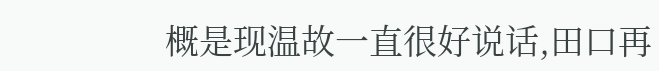概是现温故一直很好说话,田口再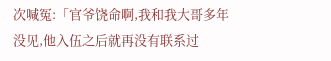次喊冤:「官爷饶命啊,我和我大哥多年没见,他入伍之后就再没有联系过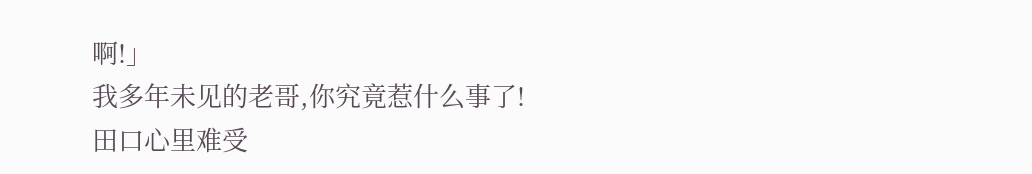啊!」
我多年未见的老哥,你究竟惹什么事了!
田口心里难受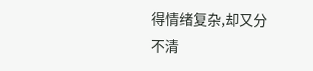得情绪复杂,却又分不清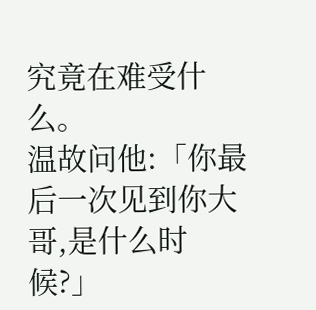究竟在难受什么。
温故问他:「你最后一次见到你大哥,是什么时候?」